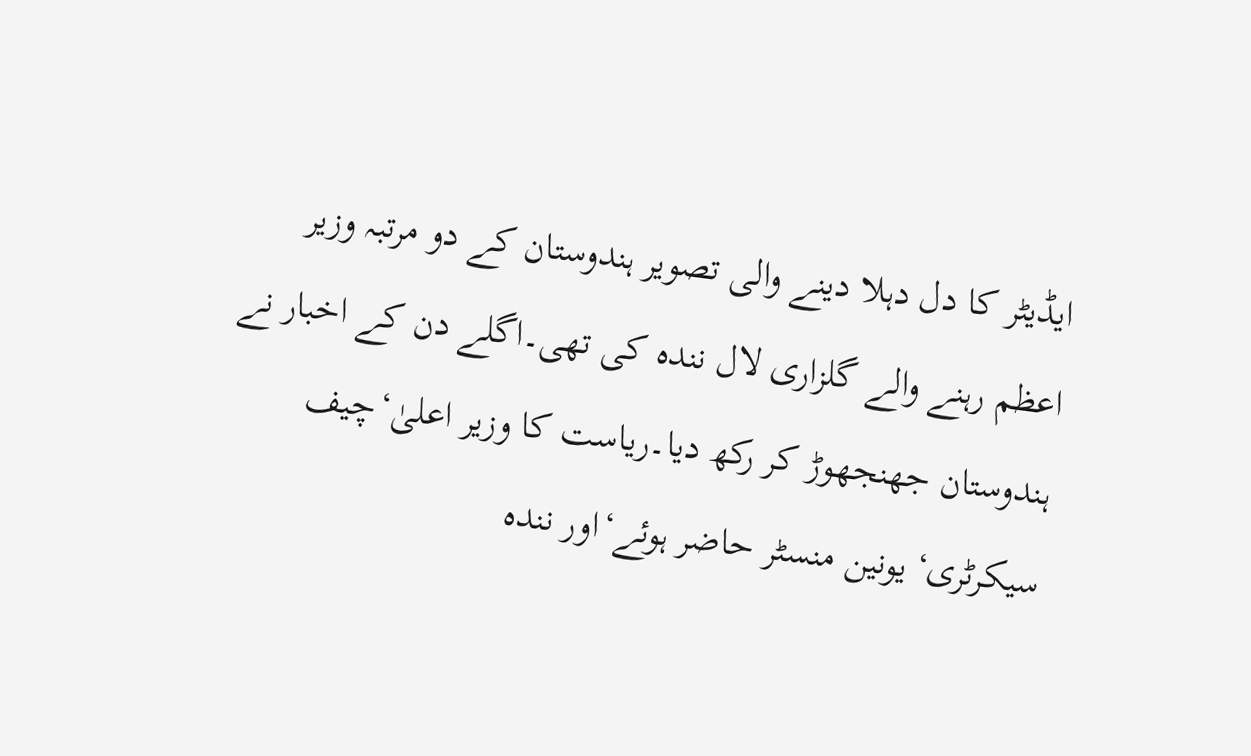ایڈیٹر کا دل دہلا دینے والی تصویر ہندوستان کے دو مرتبہ وزیر اعظم رہنے والے گلزاری لال نندہ کی تھی۔اگلے دن کے اخبار نے ہندوستان جھنجھوڑ کر رکھ دیا۔ریاست کا وزیر اعلیٰ‘چیف سیکرٹری‘ یونین منسٹر حاضر ہوئے‘اور نندہ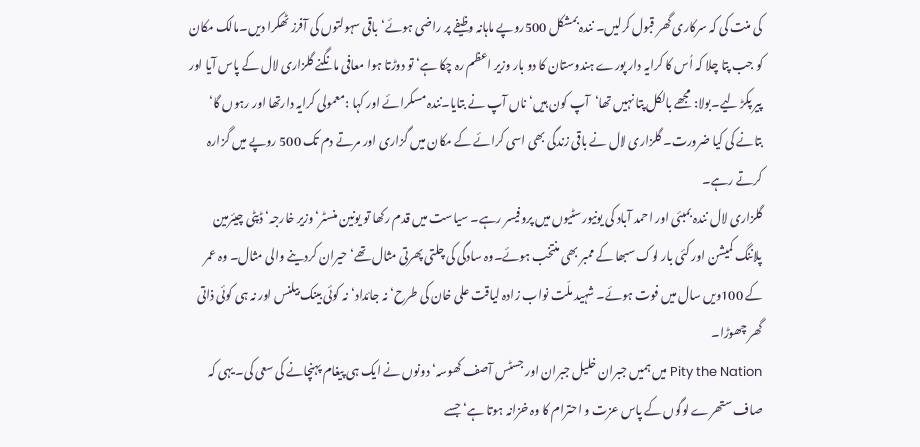کی منت کی کہ سرکاری گھر قبول کرلیں۔ نندہ بمشکل 500روپے ماہانہ وظیفے پر راضی ہوئے‘باقی سہولتوں کی آفرز ٹھکرا دیں۔مالک مکان کو جب پتا چلا کہ اُس کا کرایہ دار پورے ہندوستان کا دو بار وزیر اعظم رہ چکا ہے‘ تو دوڑتا ہوا معافی مانگنے گلزاری لال کے پاس آیا اور پیر پکڑ لیے۔بولا: مجھے بالکل پتا نہیں تھا‘آپ کون ہیں‘ ناں آپ نے بتایا۔نندہ مسکرائے اور کہا :معمولی کرایہ دارتھا اور رہوں گا‘ بتانے کی کیا ضرورت۔ گلزاری لال نے باقی زندگی بھی اسی کرائے کے مکان میں گزاری اور مرتے دم تک 500 روپے میں گزارہ کرتے رہے۔
گلزاری لال نندہ بمبئی اور احمد آباد کی یونیورسٹیوں میں پروفیسر رہے۔ سیاست میں قدم رکھا تو یونین منسٹر‘ وزیر خارجہ‘ ڈپٹی چیئرمین پلاننگ کمیشن اور کئی بار لوک سبھا کے ممبر بھی منتخب ہوئے۔وہ سادگی کی چلتی پھرتی مثال تھے‘ حیران کردینے والی مثال۔ وہ عمر کے 100ویں سال میں فوت ہوئے۔ شہید ملّت نواب زادہ لیاقت علی خان کی طرح‘ نہ جائداد‘نہ کوئی بینک بیلنس اور نہ ہی کوئی ذاتی گھر چھوڑا۔
Pity the Nation میں ہمیں جبران خلیل جبران اور جسٹس آصف کھوسہ‘ دونوں نے ایک ہی پیغام پہنچانے کی سعی کی۔ یہی کہ صاف ستھرے لوگوں کے پاس عزت و احترام کا وہ خزانہ ہوتا ہے‘ جسے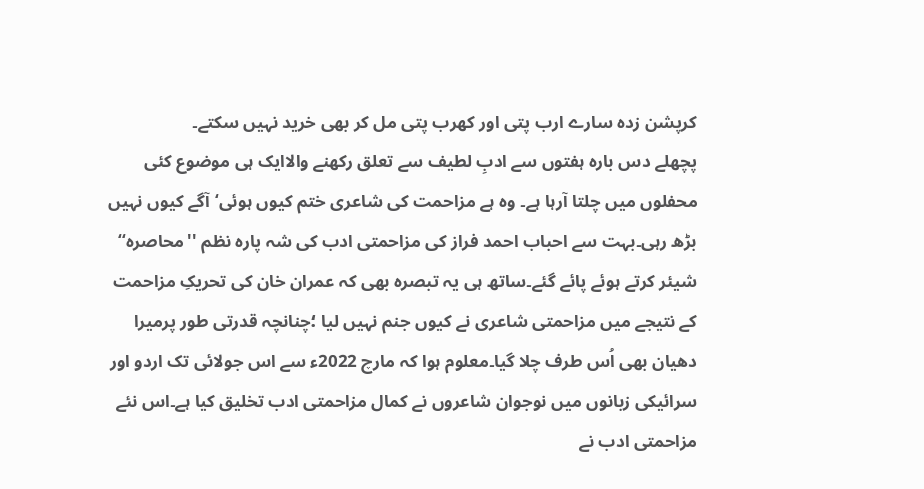کرپشن زدہ سارے ارب پتی اور کھرب پتی مل کر بھی خرید نہیں سکتے۔
پچھلے دس بارہ ہفتوں سے ادبِ لطیف سے تعلق رکھنے والاایک ہی موضوع کئی محفلوں میں چلتا آرہا ہے۔ وہ ہے مزاحمت کی شاعری ختم کیوں ہوئی‘آگے کیوں نہیں بڑھ رہی۔بہت سے احباب احمد فراز کی مزاحمتی ادب کی شہ پارہ نظم ''محاصرہ‘‘ شیئر کرتے ہوئے پائے گئے۔ساتھ ہی یہ تبصرہ بھی کہ عمران خان کی تحریکِ مزاحمت کے نتیجے میں مزاحمتی شاعری نے کیوں جنم نہیں لیا ؛چنانچہ قدرتی طور پرمیرا دھیان بھی اُس طرف چلا گیا۔معلوم ہوا کہ مارچ 2022ء سے اس جولائی تک اردو اور سرائیکی زبانوں میں نوجوان شاعروں نے کمال مزاحمتی ادب تخلیق کیا ہے۔اس نئے مزاحمتی ادب نے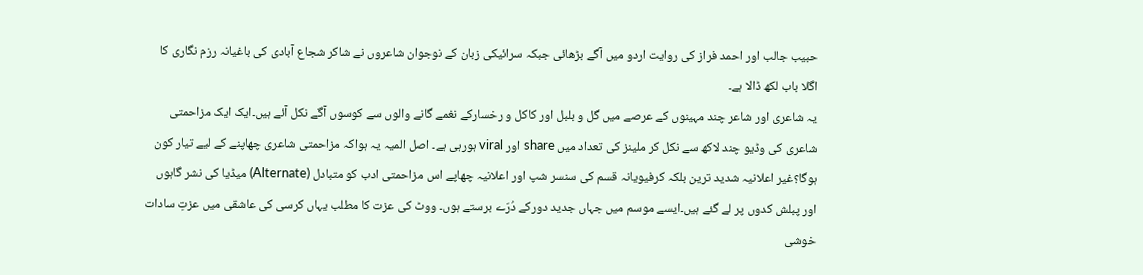حبیب جالب اور احمد فراز کی روایت اردو میں آگے بڑھائی جبکہ سرائیکی زبان کے نوجوان شاعروں نے شاکر شجاع آبادی کی باغیانہ رزم نگاری کا اگلا باب لکھ ڈالا ہے۔
یہ شاعری اور شاعر چند مہینوں کے عرصے میں گل و بلبل اور کاکل و رخسارکے نغمے گانے والوں سے کوسوں آگے نکل آئے ہیں۔ایک ایک مزاحمتی شاعری کی وڈیو چند لاکھ سے نکل کر ملینز کی تعداد میں share اور viral ہورہی ہے۔ اصل المیہ یہ ہواکہ مزاحمتی شاعری چھاپنے کے لیے تیار کون ہوگا؟غیر اعلانیہ شدید ترین بلکہ کرفیویانہ قسم کی سنسر شپ اور اعلانیہ چھاپے اس مزاحمتی ادب کو متبادل (Alternate) میڈیا کی نشر گاہوں اور پبلش کدوں پر لے گئے ہیں۔ایسے موسم میں جہاں جدید دورکے دُرّے برستے ہوں۔ ووٹ کی عزت کا مطلب یہاں کرسی کی عاشقی میں عزتِ سادات خوشی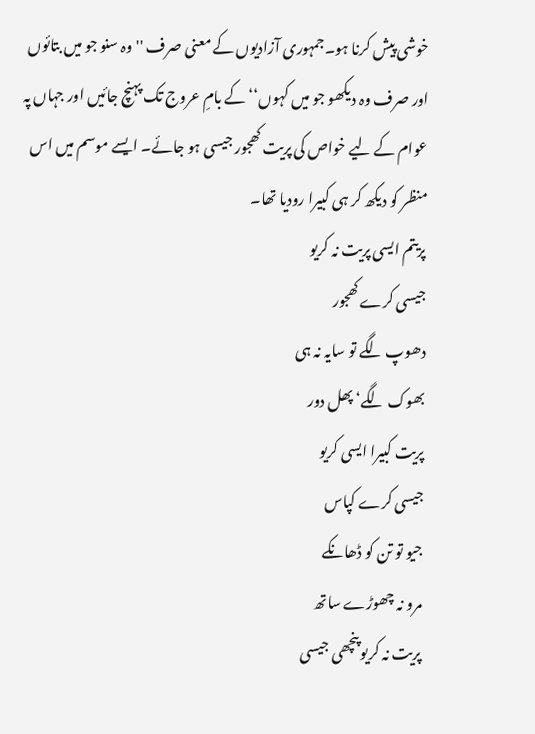خوشی پیش کرنا ہو۔جمہوری آزادیوں کے معنی صرف ''وہ سنو جو میں بتائوں اور صرف وہ دیکھو جو میں کہوں‘‘ کے بامِ عروج تک پہنچ جائیں اور جہاں پہ عوام کے لیے خواص کی پریت کھجور جیسی ہو جائے۔ ایسے موسم میں اس منظر کو دیکھ کر ہی کبیرا رودیا تھا۔
پریتم ایسی پریت نہ کریو
جیسی کرے کھجور
دھوپ لگے تو سایہ نہ ہی
بھوک لگے‘ پھل دور
پریت کبیرا ایسی کریو
جیسی کرے کپاس
جیو تو تن کو ڈھانکے
مرو نہ چھوڑے ساتھ
پریت نہ کریو پنچھی جیسی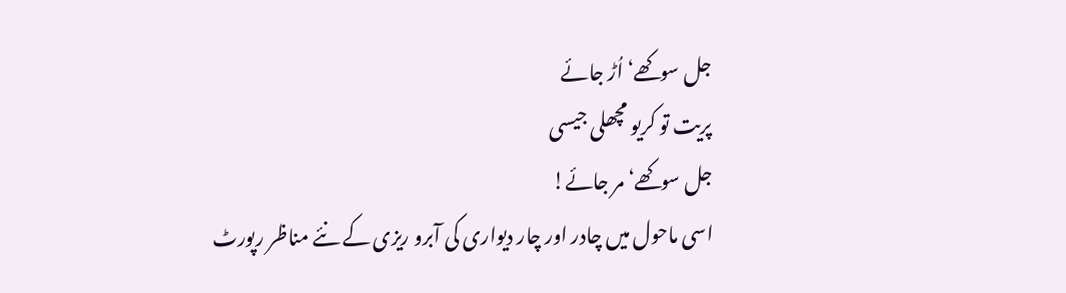جل سوکھے‘ اُڑ جائے
پریت تو کریو مچھلی جیسی
جل سوکھے‘ مر جائے!
اسی ماحول میں چادر اور چار دیواری کی آبرو ریزی کے نئے مناظر رپورٹ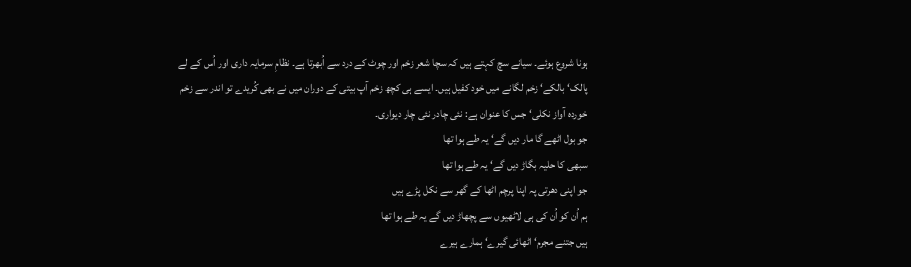ہونا شروع ہوئے۔ سیانے سچ کہتے ہیں کہ سچا شعر زخم اور چوٹ کے درد سے اُبھرتا ہے۔ نظامِ سرمایہ داری اور اُس کے لے پالک‘ بالکے‘ زخم لگانے میں خود کفیل ہیں۔ ایسے ہی کچھ زخم آپ بیتی کے دوران میں نے بھی کُریدے تو اندر سے زخم خوردہ آواز نکلی‘ جس کا عنوان ہے: نئی چادر نئی چار دیواری۔
جو بول اٹھے گا مار دیں گے‘ یہ طے ہوا تھا
سبھی کا حلیہ بگاڑ دیں گے‘ یہ طے ہوا تھا
جو اپنی دھرتی پہ اپنا پرچم اٹھا کے گھر سے نکل پڑے ہیں
ہم اُن کو اُن کی ہی لاٹھیوں سے پچھاڑ دیں گے یہ طے ہوا تھا
ہیں جتنے مجرم‘ اٹھائی گیرے‘ ہمارے ہیرے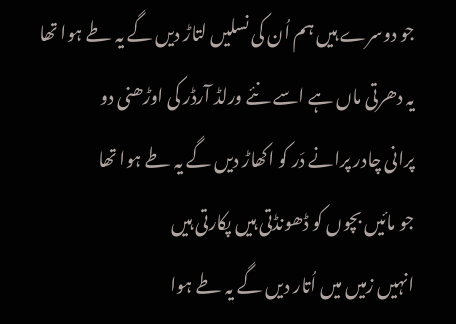جو دوسرے ہیں ہم اُن کی نسلیں لتاڑ دیں گے یہ طے ہوا تھا
یہ دھرتی ماں ہے اسے نئے ورلڈ آرڈر کی اوڑھنی دو
پرانی چادر پرانے دَر کو اکھاڑ دیں گے یہ طے ہوا تھا
جو مائیں بچوں کو ڈھونڈتی ہیں پکارتی ہیں
انہیں زمیں میں اُتار دیں گے یہ طے ہوا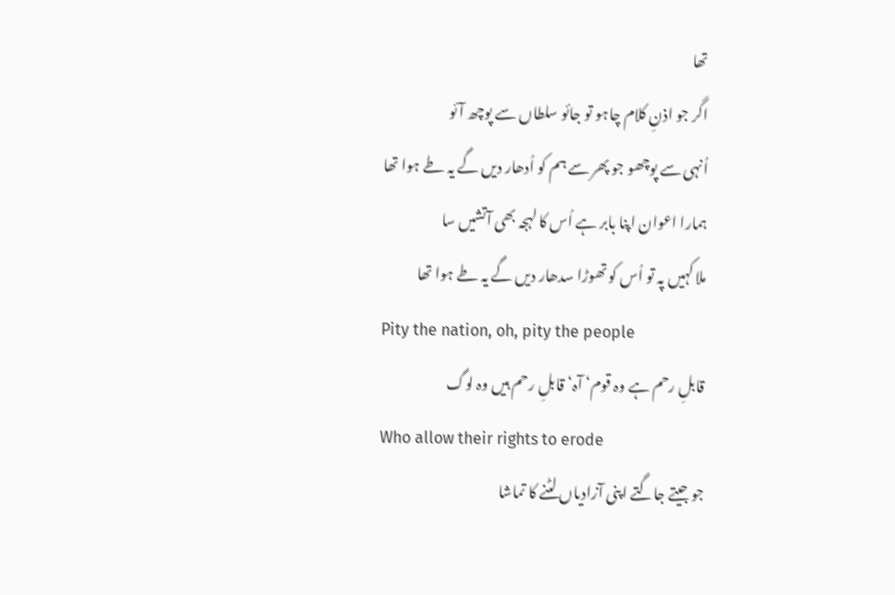تھا
اگر جو اذنِ کلام چاہو تو جائو سلطاں سے پوچھ آئو
اُنہی سے پوچھو جو پھر سے ہم کو اُدھار دیں گے یہ طے ہوا تھا
ہمارا اعوان اپنا بابر ہے اُس کا لہجہ بھی آتشیں سا
ملا کہیں پہ تو اُس کو تھوڑا سدھار دیں گے یہ طے ہوا تھا
Pity the nation, oh, pity the people
قابلِ رحم ہے وہ قوم‘ آہ‘ قابلِ رحم ہیں وہ لوگ
Who allow their rights to erode
جو جیتے جاگتے اپنی آزادیاں لٹنے کا تماشا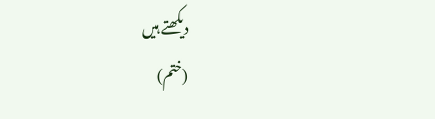دیکھتے ہیں
(ختم)